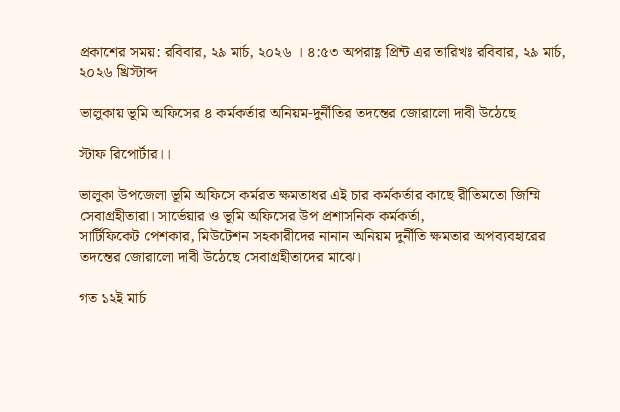প্রকাশের সময়: রবিবার, ২৯ মার্চ, ২০২৬ । ৪:৫৩ অপরাহ্ণ প্রিন্ট এর তারিখঃ রবিবার, ২৯ মার্চ, ২০২৬ খ্রিস্টাব্দ

ভালুকায় ভূমি অফিসের ৪ কর্মকর্তার অনিয়ম-দুর্নীতির তদন্তের জোরালো দাবী উঠেছে

স্টাফ রিপোর্টার।।

ভালুকা উপজেলা ভূমি অফিসে কর্মরত ক্ষমতাধর এই চার কর্মকর্তার কাছে রীতিমতো জিম্মি সেবাগ্রহীতারা। সার্ভেয়ার ও ভূমি অফিসের উপ প্রশাসনিক কর্মকর্তা,
সার্টিফিকেট পেশকার, মিউটেশন সহকারীদের নানান অনিয়ম দুর্নীতি ক্ষমতার অপব্যবহারের তদন্তের জোরালো দাবী উঠেছে সেবাগ্রহীতাদের মাঝে।

গত ১২ই মার্চ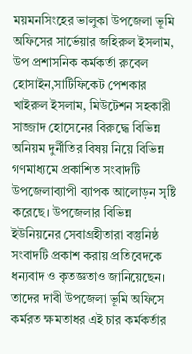ময়মনসিংহের ভালুকা উপজেলা ভূমি অফিসের সার্ভেয়ার জহিরুল ইসলাম, উপ প্রশাসনিক কর্মকর্তা রুবেল হোসাইন,সার্টিফিকেট পেশকার খাইরুল ইসলাম, মিউটেশন সহকারী সাজ্জাদ হোসেনের বিরুদ্ধে বিভিন্ন অনিয়ম দুর্নীতির বিষয় নিয়ে বিভিন্ন গণমাধ্যমে প্রকাশিত সংবাদটি উপজেলাব্যাপী ব্যাপক আলোড়ন সৃষ্টি করেছে। উপজেলার বিভিন্ন ইউনিয়নের সেবাগ্রহীতারা বস্তুনিষ্ঠ সংবাদটি প্রকাশ করায় প্রতিবেদকে ধন্যবাদ ও কৃতজ্ঞতাও জানিয়েছেন। তাদের দাবী উপজেলা ভূমি অফিসে কর্মরত ক্ষমতাধর এই চার কর্মকর্তার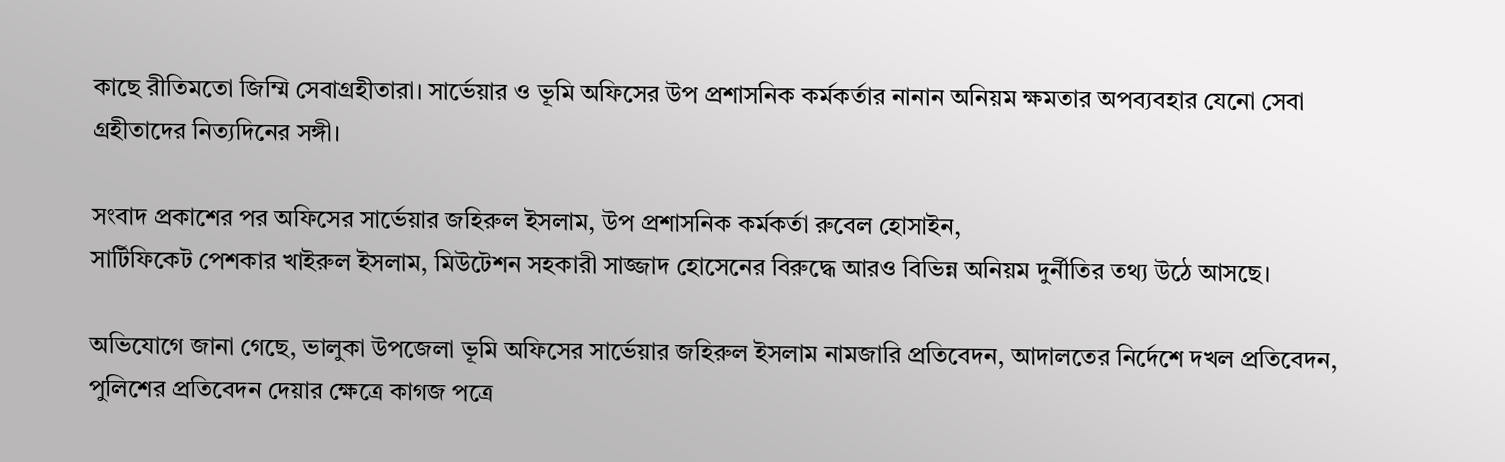কাছে রীতিমতো জিম্মি সেবাগ্রহীতারা। সার্ভেয়ার ও ভূমি অফিসের উপ প্রশাসনিক কর্মকর্তার নানান অনিয়ম ক্ষমতার অপব্যবহার যেনো সেবা গ্রহীতাদের নিত্যদিনের সঙ্গী।

সংবাদ প্রকাশের পর অফিসের সার্ভেয়ার জহিরুল ইসলাম, উপ প্রশাসনিক কর্মকর্তা রুবেল হোসাইন,
সার্টিফিকেট পেশকার খাইরুল ইসলাম, মিউটেশন সহকারী সাজ্জাদ হোসেনের বিরুদ্ধে আরও বিভিন্ন অনিয়ম দুর্নীতির তথ্য উঠে আসছে।

অভিযোগে জানা গেছে, ভালুকা উপজেলা ভূমি অফিসের সার্ভেয়ার জহিরুল ইসলাম নামজারি প্রতিবেদন, আদালতের নির্দেশে দখল প্রতিবেদন, পুলিশের প্রতিবেদন দেয়ার ক্ষেত্রে কাগজ পত্রে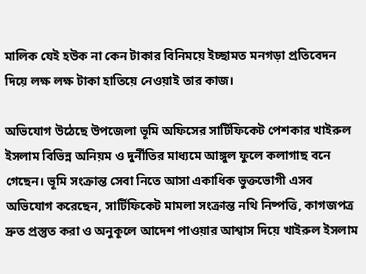মালিক যেই হউক না কেন টাকার বিনিময়ে ইচ্ছামত মনগড়া প্রতিবেদন দিয়ে লক্ষ লক্ষ টাকা হাতিয়ে নেওয়াই তার কাজ।

অভিযোগ উঠেছে উপজেলা ভূমি অফিসের সার্টিফিকেট পেশকার খাইরুল ইসলাম বিভিন্ন অনিয়ম ও দুর্নীতির মাধ্যমে আঙ্গুল ফুলে কলাগাছ বনে গেছেন। ভূমি সংক্রান্ত সেবা নিতে আসা একাধিক ভুক্তভোগী এসব অভিযোগ করেছেন, সার্টিফিকেট মামলা সংক্রান্ত নথি নিষ্পত্তি, কাগজপত্র দ্রুত প্রস্তুত করা ও অনুকূলে আদেশ পাওয়ার আশ্বাস দিয়ে খাইরুল ইসলাম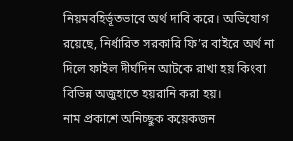নিয়মবহির্ভূতভাবে অর্থ দাবি করে। অভিযোগ রয়েছে, নির্ধারিত সরকারি ফি’র বাইরে অর্থ না দিলে ফাইল দীর্ঘদিন আটকে রাখা হয় কিংবা বিভিন্ন অজুহাতে হয়রানি করা হয়।
নাম প্রকাশে অনিচ্ছুক কয়েকজন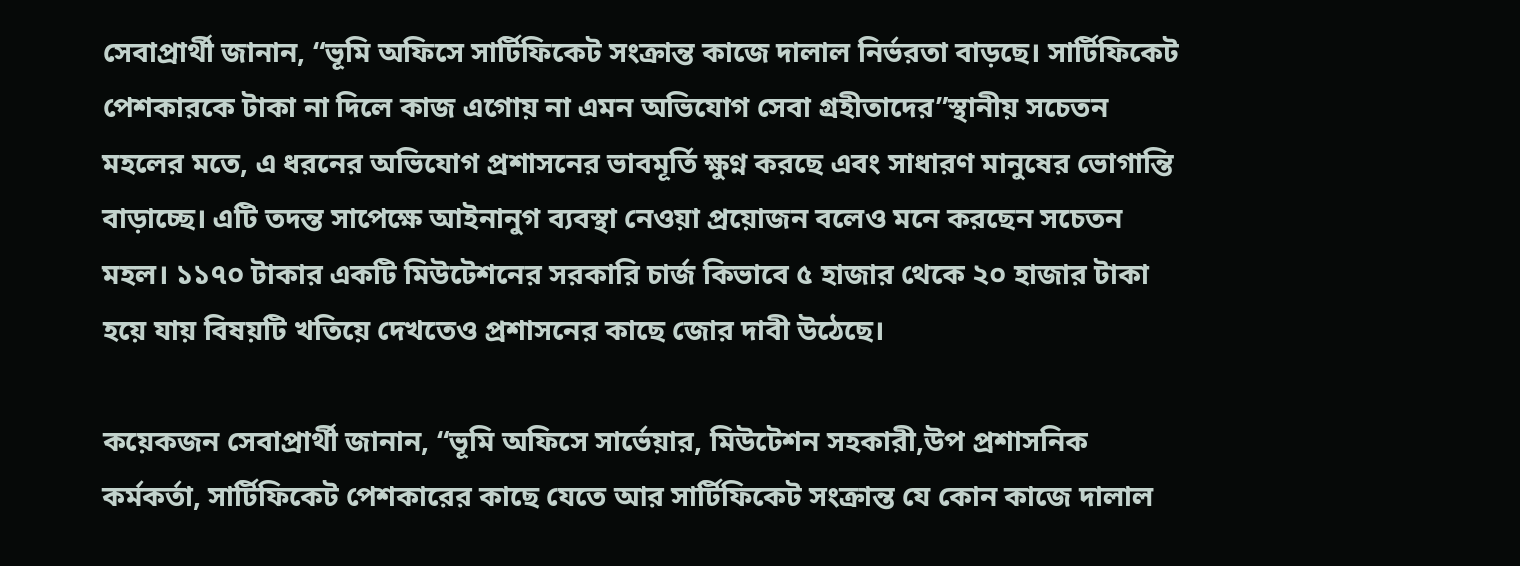সেবাপ্রার্থী জানান, “ভূমি অফিসে সার্টিফিকেট সংক্রান্ত কাজে দালাল নির্ভরতা বাড়ছে। সার্টিফিকেট পেশকারকে টাকা না দিলে কাজ এগোয় না এমন অভিযোগ সেবা গ্রহীতাদের”স্থানীয় সচেতন মহলের মতে, এ ধরনের অভিযোগ প্রশাসনের ভাবমূর্তি ক্ষুণ্ন করছে এবং সাধারণ মানুষের ভোগান্তি বাড়াচ্ছে। এটি তদন্ত সাপেক্ষে আইনানুগ ব্যবস্থা নেওয়া প্রয়োজন বলেও মনে করছেন সচেতন মহল। ১১৭০ টাকার একটি মিউটেশনের সরকারি চার্জ কিভাবে ৫ হাজার থেকে ২০ হাজার টাকা হয়ে যায় বিষয়টি খতিয়ে দেখতেও প্রশাসনের কাছে জোর দাবী উঠেছে।

কয়েকজন সেবাপ্রার্থী জানান, “ভূমি অফিসে সার্ভেয়ার, মিউটেশন সহকারী,উপ প্রশাসনিক কর্মকর্তা, সার্টিফিকেট পেশকারের কাছে যেতে আর সার্টিফিকেট সংক্রান্ত যে কোন কাজে দালাল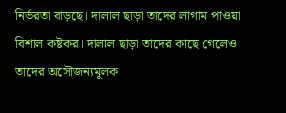নির্ভরতা বাড়ছে। দালাল ছাড়া তাদের লাগাম পাওয়া বিশাল কষ্টকর। দালাল ছাড়া তাদের কাছে গেলেও তাদের অসৌজন্যমূলক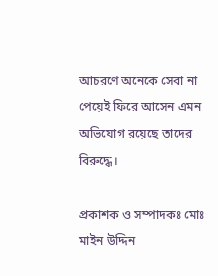আচরণে অনেকে সেবা না পেয়েই ফিরে আসেন এমন অভিযোগ রয়েছে তাদের বিরুদ্ধে।

প্রকাশক ও সম্পাদকঃ মোঃ মাইন উদ্দিন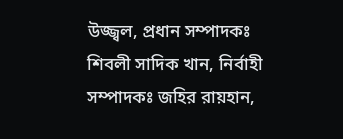উজ্জ্বল, প্রধান সম্পাদকঃ শিবলী সাদিক খান, নির্বাহী সম্পাদকঃ জহির রায়হান,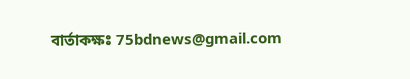বার্তাকক্ষঃ 75bdnews@gmail.com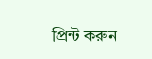প্রিন্ট করুন